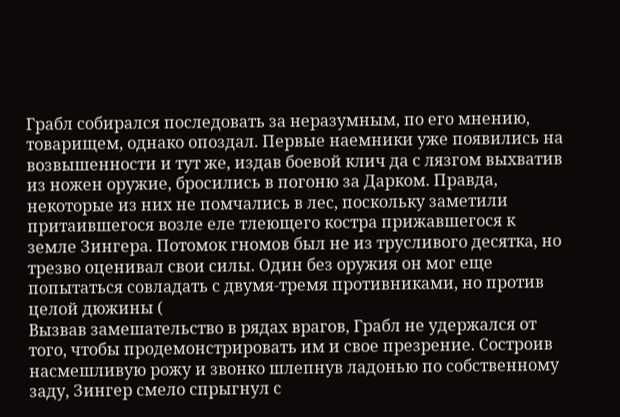Грабл собирался последовать за неразумным, по его мнению, товарищем, однако опоздал. Первые наемники уже появились на возвышенности и тут же, издав боевой клич да с лязгом выхватив из ножен оружие, бросились в погоню за Дарком. Правда, некоторые из них не помчались в лес, поскольку заметили притаившегося возле еле тлеющего костра прижавшегося к земле Зингера. Потомок гномов был не из трусливого десятка, но трезво оценивал свои силы. Один без оружия он мог еще попытаться совладать с двумя-тремя противниками, но против целой дюжины (
Вызвав замешательство в рядах врагов, Грабл не удержался от того, чтобы продемонстрировать им и свое презрение. Состроив насмешливую рожу и звонко шлепнув ладонью по собственному заду, Зингер смело спрыгнул с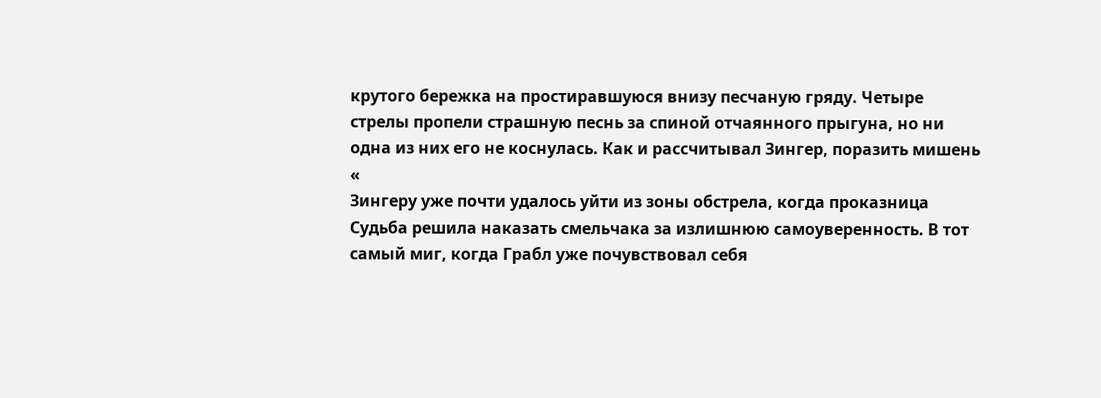крутого бережка на простиравшуюся внизу песчаную гряду. Четыре стрелы пропели страшную песнь за спиной отчаянного прыгуна, но ни одна из них его не коснулась. Как и рассчитывал Зингер, поразить мишень «
Зингеру уже почти удалось уйти из зоны обстрела, когда проказница Судьба решила наказать смельчака за излишнюю самоуверенность. В тот самый миг, когда Грабл уже почувствовал себя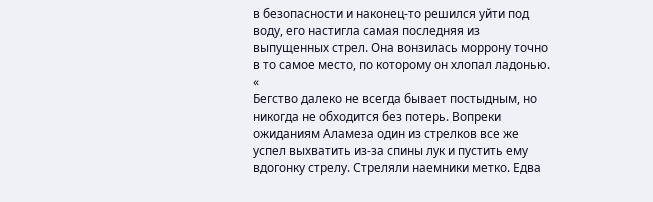в безопасности и наконец-то решился уйти под воду, его настигла самая последняя из выпущенных стрел. Она вонзилась моррону точно в то самое место, по которому он хлопал ладонью.
«
Бегство далеко не всегда бывает постыдным, но никогда не обходится без потерь. Вопреки ожиданиям Аламеза один из стрелков все же успел выхватить из-за спины лук и пустить ему вдогонку стрелу. Стреляли наемники метко. Едва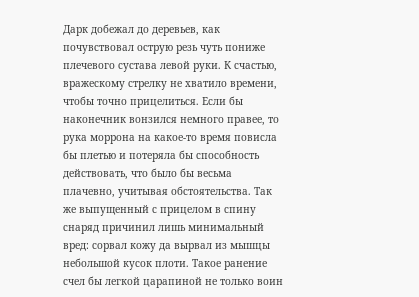Дарк добежал до деревьев, как почувствовал острую резь чуть пониже плечевого сустава левой руки. К счастью, вражескому стрелку не хватило времени, чтобы точно прицелиться. Если бы наконечник вонзился немного правее, то рука моррона на какое-то время повисла бы плетью и потеряла бы способность действовать, что было бы весьма плачевно, учитывая обстоятельства. Так же выпущенный с прицелом в спину снаряд причинил лишь минимальный вред: сорвал кожу да вырвал из мышцы небольшой кусок плоти. Такое ранение счел бы легкой царапиной не только воин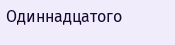Одиннадцатого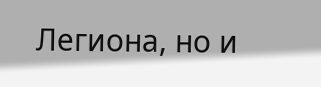Легиона, но и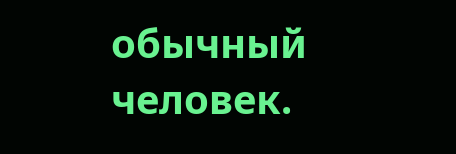обычный человек.